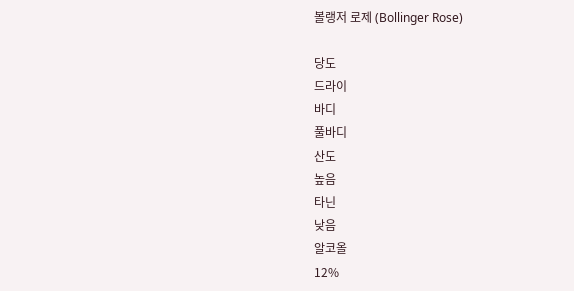볼랭저 로제 (Bollinger Rose)

당도
드라이
바디
풀바디
산도
높음
타닌
낮음
알코올
12%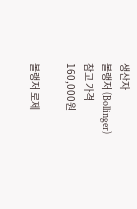생산자
볼랭저 (Bollinger)
참고 가격
160,000원

볼랭저 로제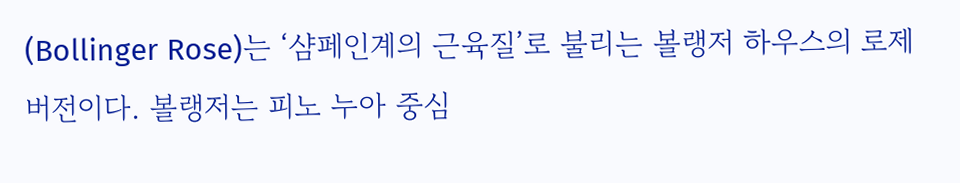(Bollinger Rose)는 ‘샴페인계의 근육질’로 불리는 볼랭저 하우스의 로제 버전이다. 볼랭저는 피노 누아 중심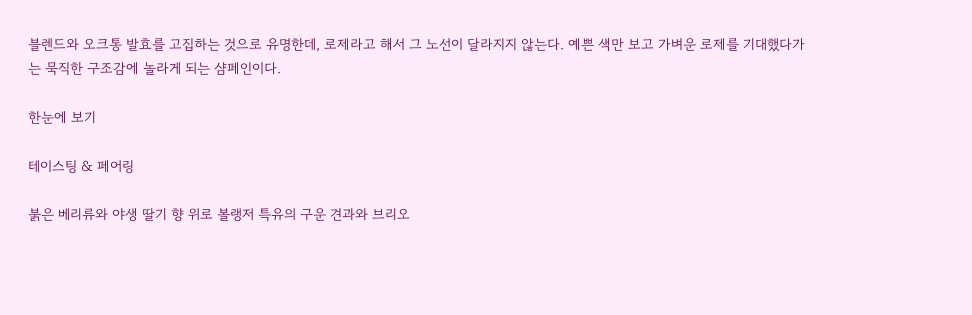블렌드와 오크통 발효를 고집하는 것으로 유명한데, 로제라고 해서 그 노선이 달라지지 않는다. 예쁜 색만 보고 가벼운 로제를 기대했다가는 묵직한 구조감에 놀라게 되는 샴페인이다.

한눈에 보기

테이스팅 & 페어링

붉은 베리류와 야생 딸기 향 위로 볼랭저 특유의 구운 견과와 브리오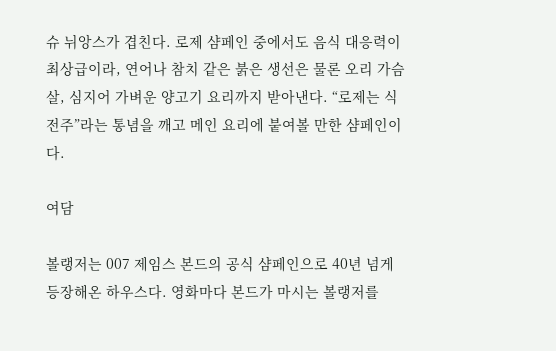슈 뉘앙스가 겹친다. 로제 샴페인 중에서도 음식 대응력이 최상급이라, 연어나 참치 같은 붉은 생선은 물론 오리 가슴살, 심지어 가벼운 양고기 요리까지 받아낸다. “로제는 식전주”라는 통념을 깨고 메인 요리에 붙여볼 만한 샴페인이다.

여담

볼랭저는 007 제임스 본드의 공식 샴페인으로 40년 넘게 등장해온 하우스다. 영화마다 본드가 마시는 볼랭저를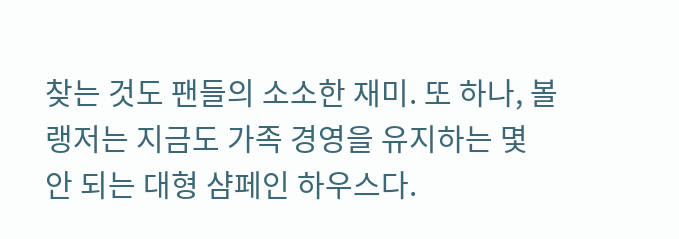찾는 것도 팬들의 소소한 재미. 또 하나, 볼랭저는 지금도 가족 경영을 유지하는 몇 안 되는 대형 샴페인 하우스다.